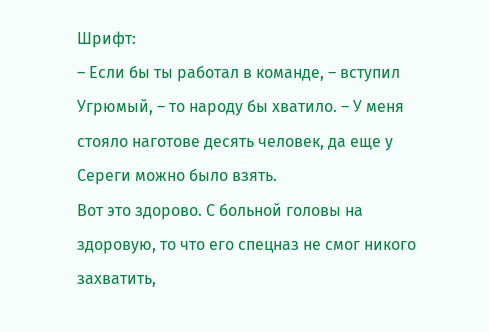Шрифт:
– Если бы ты работал в команде, – вступил Угрюмый, – то народу бы хватило. – У меня стояло наготове десять человек, да еще у Сереги можно было взять.
Вот это здорово. С больной головы на здоровую, то что его спецназ не смог никого захватить,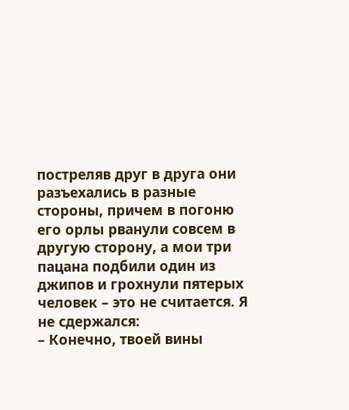постреляв друг в друга они разъехались в разные стороны, причем в погоню его орлы рванули совсем в другую сторону, а мои три пацана подбили один из джипов и грохнули пятерых человек – это не считается. Я не сдержался:
– Конечно, твоей вины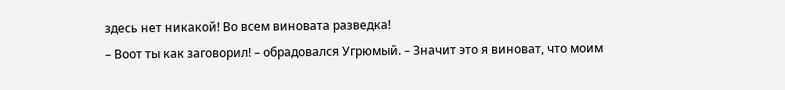здесь нет никакой! Во всем виновата разведка!
– Воот ты как заговорил! – обрадовался Угрюмый. – Значит это я виноват, что моим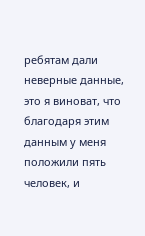ребятам дали неверные данные, это я виноват, что благодаря этим данным у меня положили пять человек, и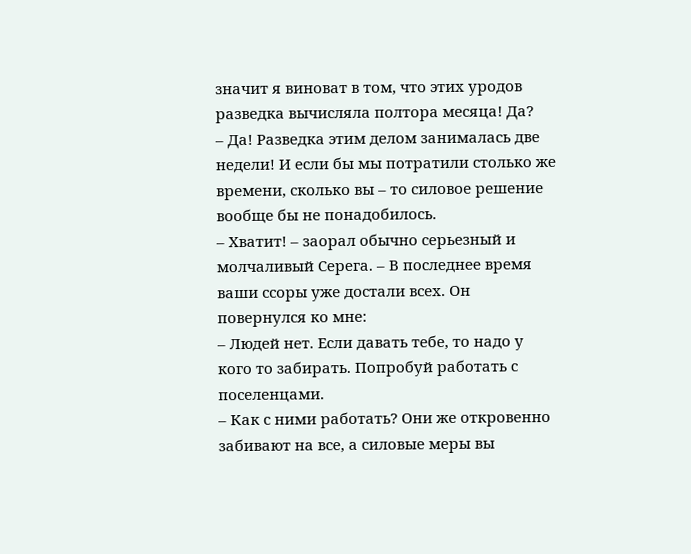значит я виноват в том, что этих уродов разведка вычисляла полтора месяца! Да?
– Да! Разведка этим делом занималась две недели! И если бы мы потратили столько же времени, сколько вы – то силовое решение вообще бы не понадобилось.
– Хватит! – заорал обычно серьезный и молчаливый Серега. – В последнее время ваши ссоры уже достали всех. Он повернулся ко мне:
– Людей нет. Если давать тебе, то надо у кого то забирать. Попробуй работать с поселенцами.
– Как с ними работать? Они же откровенно забивают на все, а силовые меры вы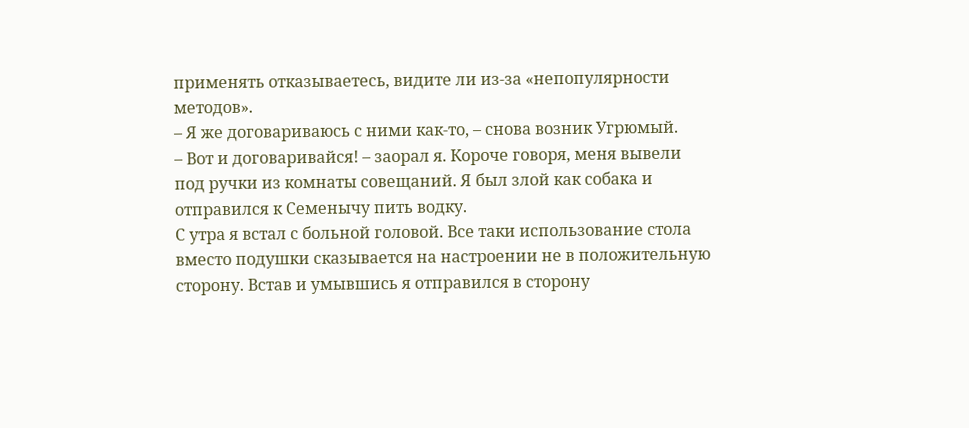применять отказываетесь, видите ли из-за «непопулярности методов».
– Я же договариваюсь с ними как-то, – снова возник Угрюмый.
– Вот и договаривайся! – заорал я. Короче говоря, меня вывели под ручки из комнаты совещаний. Я был злой как собака и отправился к Семенычу пить водку.
С утра я встал с больной головой. Все таки использование стола вместо подушки сказывается на настроении не в положительную сторону. Встав и умывшись я отправился в сторону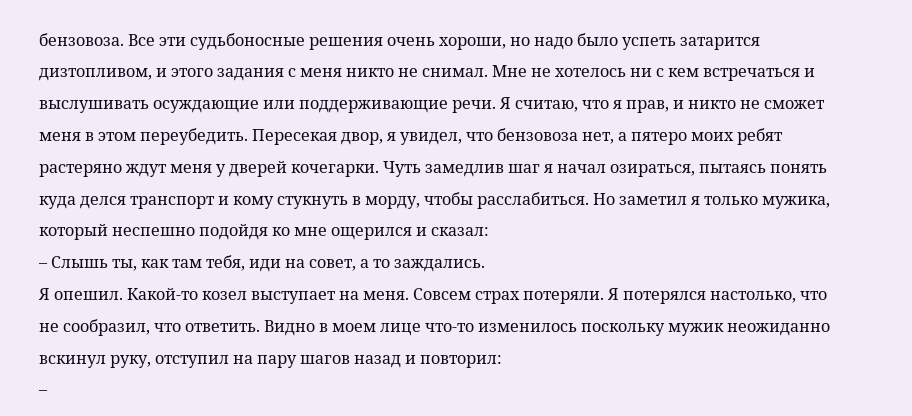бензовоза. Все эти судьбоносные решения очень хороши, но надо было успеть затарится дизтопливом, и этого задания с меня никто не снимал. Мне не хотелось ни с кем встречаться и выслушивать осуждающие или поддерживающие речи. Я считаю, что я прав, и никто не сможет меня в этом переубедить. Пересекая двор, я увидел, что бензовоза нет, а пятеро моих ребят растеряно ждут меня у дверей кочегарки. Чуть замедлив шаг я начал озираться, пытаясь понять куда делся транспорт и кому стукнуть в морду, чтобы расслабиться. Но заметил я только мужика, который неспешно подойдя ко мне ощерился и сказал:
– Слышь ты, как там тебя, иди на совет, а то заждались.
Я опешил. Какой-то козел выступает на меня. Совсем страх потеряли. Я потерялся настолько, что не сообразил, что ответить. Видно в моем лице что-то изменилось поскольку мужик неожиданно вскинул руку, отступил на пару шагов назад и повторил:
–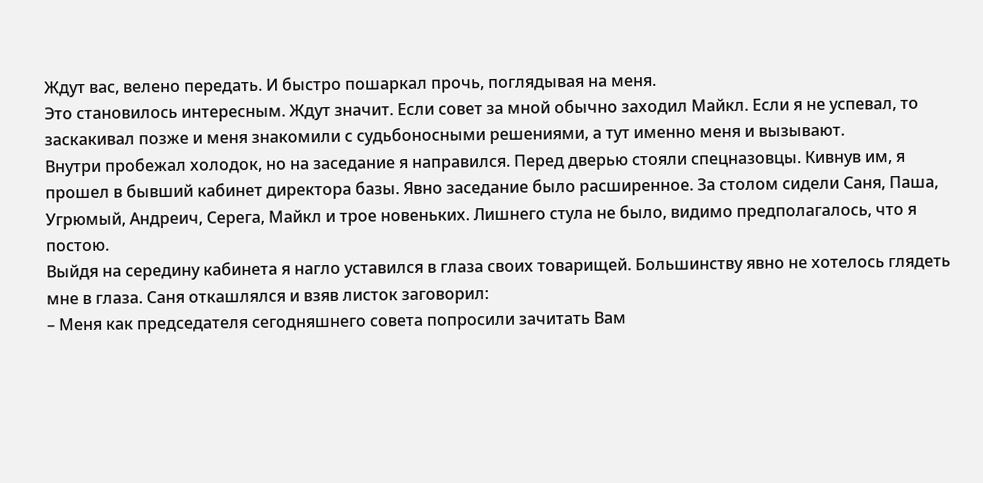Ждут вас, велено передать. И быстро пошаркал прочь, поглядывая на меня.
Это становилось интересным. Ждут значит. Если совет за мной обычно заходил Майкл. Если я не успевал, то заскакивал позже и меня знакомили с судьбоносными решениями, а тут именно меня и вызывают.
Внутри пробежал холодок, но на заседание я направился. Перед дверью стояли спецназовцы. Кивнув им, я прошел в бывший кабинет директора базы. Явно заседание было расширенное. За столом сидели Саня, Паша, Угрюмый, Андреич, Серега, Майкл и трое новеньких. Лишнего стула не было, видимо предполагалось, что я постою.
Выйдя на середину кабинета я нагло уставился в глаза своих товарищей. Большинству явно не хотелось глядеть мне в глаза. Саня откашлялся и взяв листок заговорил:
– Меня как председателя сегодняшнего совета попросили зачитать Вам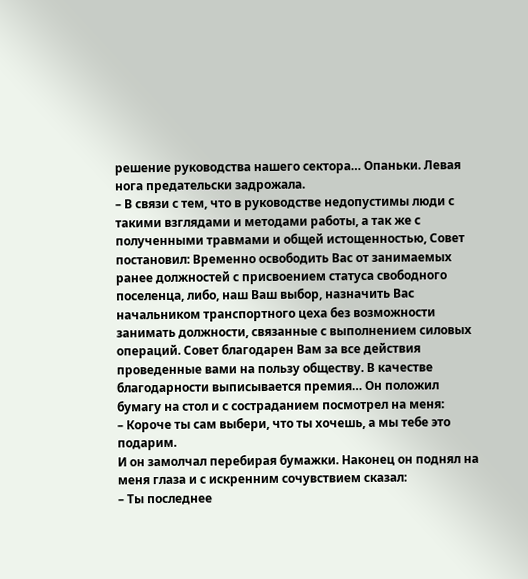решение руководства нашего сектора… Опаньки. Левая нога предательски задрожала.
– В связи с тем, что в руководстве недопустимы люди с такими взглядами и методами работы, а так же с полученными травмами и общей истощенностью, Совет постановил: Временно освободить Вас от занимаемых ранее должностей с присвоением статуса свободного поселенца, либо, наш Ваш выбор, назначить Вас начальником транспортного цеха без возможности занимать должности, связанные с выполнением силовых операций. Совет благодарен Вам за все действия проведенные вами на пользу обществу. В качестве благодарности выписывается премия… Он положил бумагу на стол и с состраданием посмотрел на меня:
– Короче ты сам выбери, что ты хочешь, а мы тебе это подарим.
И он замолчал перебирая бумажки. Наконец он поднял на меня глаза и с искренним сочувствием сказал:
– Ты последнее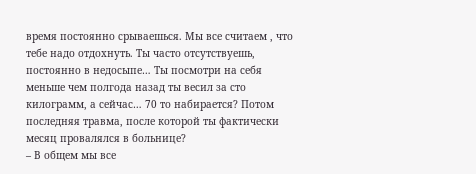время постоянно срываешься. Мы все считаем , что тебе надо отдохнуть. Ты часто отсутствуешь, постоянно в недосыпе… Ты посмотри на себя меньше чем полгода назад ты весил за сто килограмм, а сейчас… 70 то набирается? Потом последняя травма, после которой ты фактически месяц провалялся в больнице?
– В общем мы все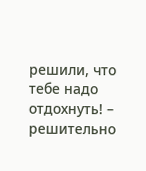решили, что тебе надо отдохнуть! – решительно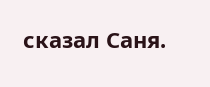сказал Саня.